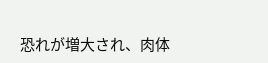恐れが増大され、肉体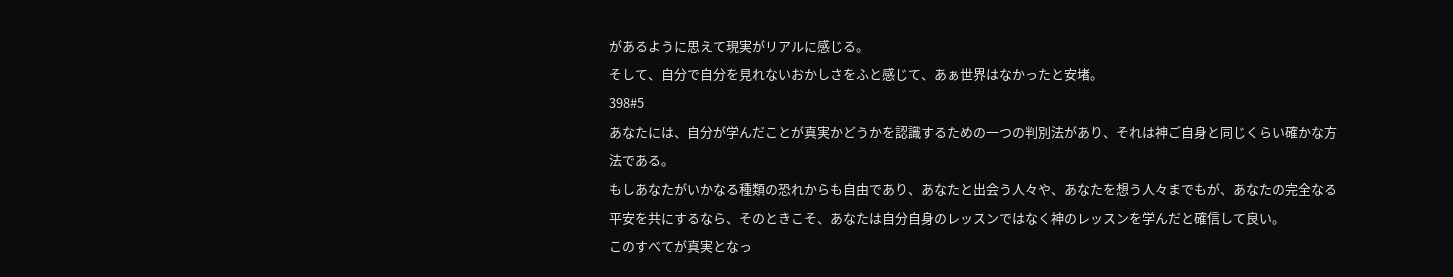があるように思えて現実がリアルに感じる。
そして、自分で自分を見れないおかしさをふと感じて、あぁ世界はなかったと安堵。
398#5
あなたには、自分が学んだことが真実かどうかを認識するための一つの判別法があり、それは神ご自身と同じくらい確かな方法である。
もしあなたがいかなる種類の恐れからも自由であり、あなたと出会う人々や、あなたを想う人々までもが、あなたの完全なる平安を共にするなら、そのときこそ、あなたは自分自身のレッスンではなく神のレッスンを学んだと確信して良い。
このすべてが真実となっ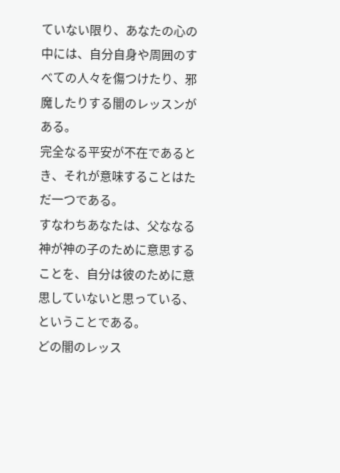ていない限り、あなたの心の中には、自分自身や周囲のすべての人々を傷つけたり、邪魔したりする闇のレッスンがある。
完全なる平安が不在であるとき、それが意味することはただ一つである。
すなわちあなたは、父ななる神が神の子のために意思することを、自分は彼のために意思していないと思っている、ということである。
どの闇のレッス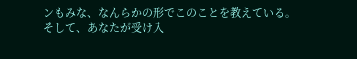ンもみな、なんらかの形でこのことを教えている。
そして、あなたが受け入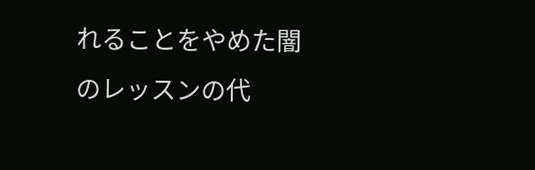れることをやめた闇のレッスンの代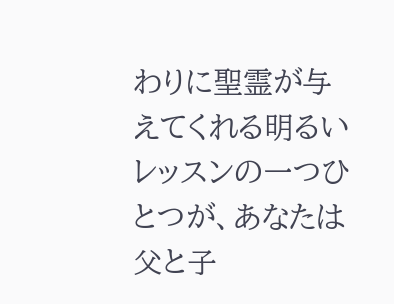わりに聖霊が与えてくれる明るいレッスンの一つひとつが、あなたは父と子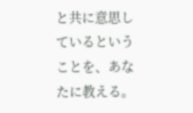と共に意思しているということを、あなたに教える。